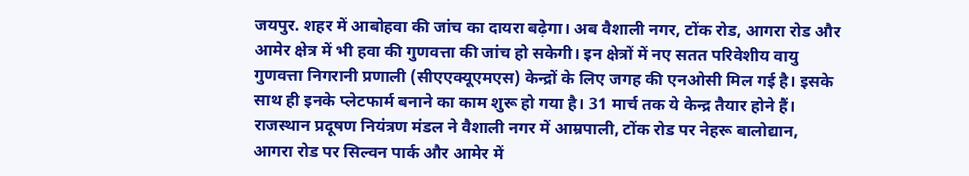जयपुर. शहर में आबोहवा की जांच का दायरा बढ़ेगा। अब वैशाली नगर, टोंक रोड, आगरा रोड और आमेर क्षेत्र में भी हवा की गुणवत्ता की जांच हो सकेगी। इन क्षेत्रों में नए सतत परिवेशीय वायु गुणवत्ता निगरानी प्रणाली (सीएएक्यूएमएस) केन्द्रों के लिए जगह की एनओसी मिल गई है। इसके साथ ही इनके प्लेटफार्म बनाने का काम शुरू हो गया है। 31 मार्च तक ये केन्द्र तैयार होने हैं।
राजस्थान प्रदूषण नियंत्रण मंडल ने वैशाली नगर में आम्रपाली, टोंक रोड पर नेहरू बालोद्यान, आगरा रोड पर सिल्वन पार्क और आमेर में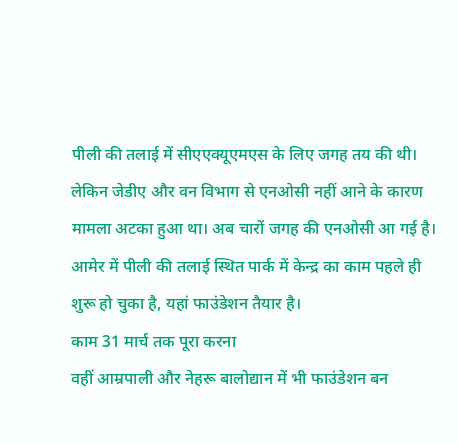पीली की तलाई में सीएएक्यूएमएस के लिए जगह तय की थी। लेकिन जेडीए और वन विभाग से एनओसी नहीं आने के कारण मामला अटका हुआ था। अब चारों जगह की एनओसी आ गई है। आमेर में पीली की तलाई स्थित पार्क में केन्द्र का काम पहले ही शुरू हो चुका है, यहां फाउंडेशन तैयार है।
काम 31 मार्च तक पूरा करना
वहीं आम्रपाली और नेहरू बालोद्यान में भी फाउंडेशन बन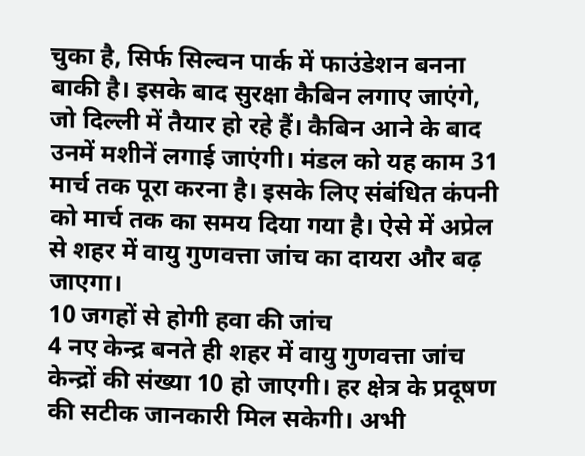चुका है, सिर्फ सिल्वन पार्क में फाउंडेशन बनना बाकी है। इसके बाद सुरक्षा कैबिन लगाए जाएंगे, जो दिल्ली में तैयार हो रहे हैं। कैबिन आने के बाद उनमें मशीनें लगाई जाएंगी। मंडल को यह काम 31 मार्च तक पूरा करना है। इसके लिए संबंधित कंपनी को मार्च तक का समय दिया गया है। ऐसे में अप्रेल से शहर में वायु गुणवत्ता जांच का दायरा और बढ़ जाएगा।
10 जगहों से होगी हवा की जांच
4 नए केन्द्र बनते ही शहर में वायु गुणवत्ता जांच केन्द्रों की संख्या 10 हो जाएगी। हर क्षेत्र के प्रदूषण की सटीक जानकारी मिल सकेगी। अभी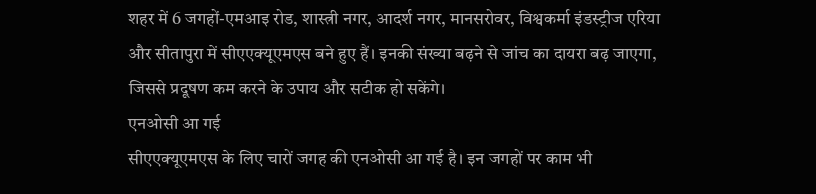शहर में 6 जगहों-एमआइ रोड, शास्त्री नगर, आदर्श नगर, मानसरोवर, विश्वकर्मा इंडस्ट्रीज एरिया और सीतापुरा में सीएएक्यूएमएस बने हुए हैं। इनकी संख्या बढ़ने से जांच का दायरा बढ़ जाएगा, जिससे प्रदूषण कम करने के उपाय और सटीक हो सकेंगे।
एनओसी आ गई
सीएएक्यूएमएस के लिए चारों जगह की एनओसी आ गई है। इन जगहों पर काम भी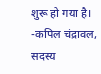शुरू हो गया है।
-कपिल चंद्रावल, सदस्य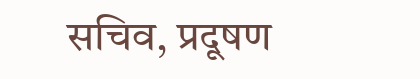सचिव, प्रदूषण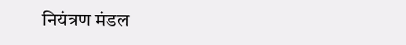नियंत्रण मंडल